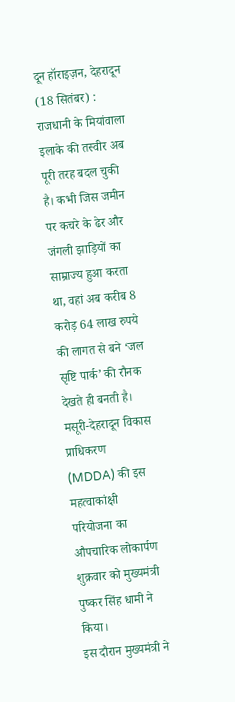दून हॉराइज़न, देहरादून (18 सितंबर) : राजधानी के मियांवाला इलाके की तस्वीर अब पूरी तरह बदल चुकी है। कभी जिस जमीन पर कचरे के ढेर और जंगली झाड़ियों का साम्राज्य हुआ करता था, वहां अब करीब 8 करोड़ 64 लाख रुपये की लागत से बने ‘जल सृष्टि पार्क’ की रौनक देखते ही बनती है। मसूरी-देहरादून विकास प्राधिकरण (MDDA) की इस महत्वाकांक्षी परियोजना का औपचारिक लोकार्पण शुक्रवार को मुख्यमंत्री पुष्कर सिंह धामी ने किया।
इस दौरान मुख्यमंत्री ने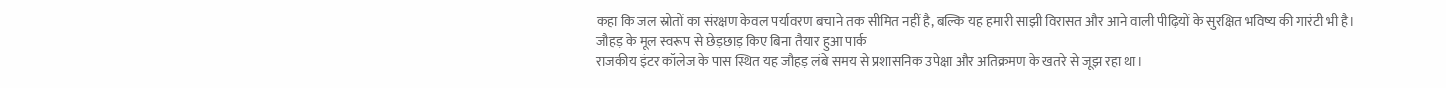कहा कि जल स्रोतों का संरक्षण केवल पर्यावरण बचाने तक सीमित नहीं है, बल्कि यह हमारी साझी विरासत और आने वाली पीढ़ियों के सुरक्षित भविष्य की गारंटी भी है।
जौहड़ के मूल स्वरूप से छेड़छाड़ किए बिना तैयार हुआ पार्क
राजकीय इंटर कॉलेज के पास स्थित यह जौहड़ लंबे समय से प्रशासनिक उपेक्षा और अतिक्रमण के खतरे से जूझ रहा था।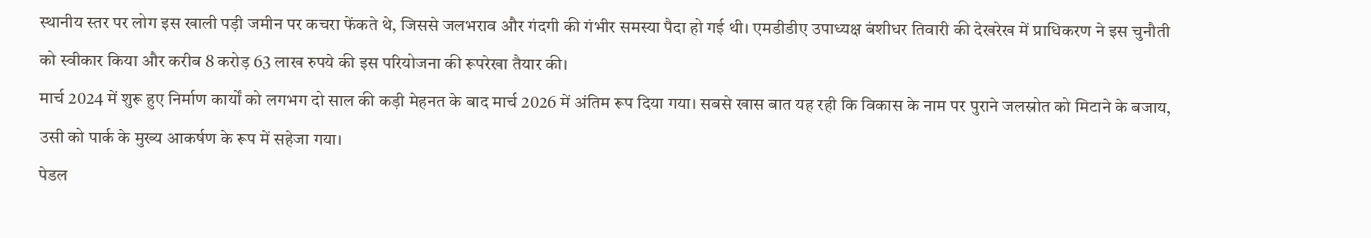स्थानीय स्तर पर लोग इस खाली पड़ी जमीन पर कचरा फेंकते थे, जिससे जलभराव और गंदगी की गंभीर समस्या पैदा हो गई थी। एमडीडीए उपाध्यक्ष बंशीधर तिवारी की देखरेख में प्राधिकरण ने इस चुनौती को स्वीकार किया और करीब 8 करोड़ 63 लाख रुपये की इस परियोजना की रूपरेखा तैयार की।
मार्च 2024 में शुरू हुए निर्माण कार्यों को लगभग दो साल की कड़ी मेहनत के बाद मार्च 2026 में अंतिम रूप दिया गया। सबसे खास बात यह रही कि विकास के नाम पर पुराने जलस्रोत को मिटाने के बजाय, उसी को पार्क के मुख्य आकर्षण के रूप में सहेजा गया।
पेडल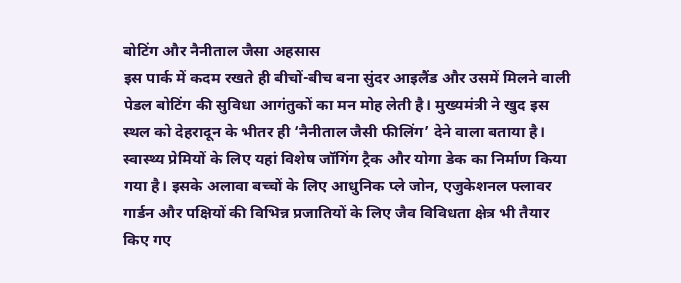बोटिंग और नैनीताल जैसा अहसास
इस पार्क में कदम रखते ही बीचों-बीच बना सुंदर आइलैंड और उसमें मिलने वाली पेडल बोटिंग की सुविधा आगंतुकों का मन मोह लेती है। मुख्यमंत्री ने खुद इस स्थल को देहरादून के भीतर ही ‘नैनीताल जैसी फीलिंग’ देने वाला बताया है। स्वास्थ्य प्रेमियों के लिए यहां विशेष जॉगिंग ट्रैक और योगा डेक का निर्माण किया गया है। इसके अलावा बच्चों के लिए आधुनिक प्ले जोन, एजुकेशनल फ्लावर गार्डन और पक्षियों की विभिन्न प्रजातियों के लिए जैव विविधता क्षेत्र भी तैयार किए गए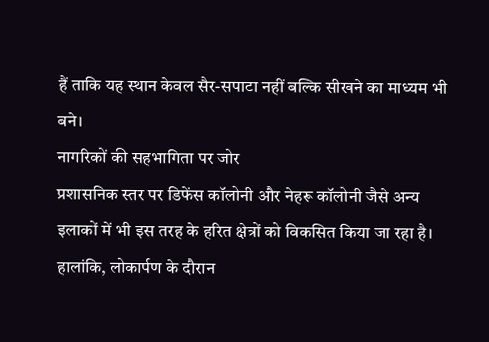हैं ताकि यह स्थान केवल सैर-सपाटा नहीं बल्कि सीखने का माध्यम भी बने।
नागरिकों की सहभागिता पर जोर
प्रशासनिक स्तर पर डिफेंस कॉलोनी और नेहरू कॉलोनी जैसे अन्य इलाकों में भी इस तरह के हरित क्षेत्रों को विकसित किया जा रहा है। हालांकि, लोकार्पण के दौरान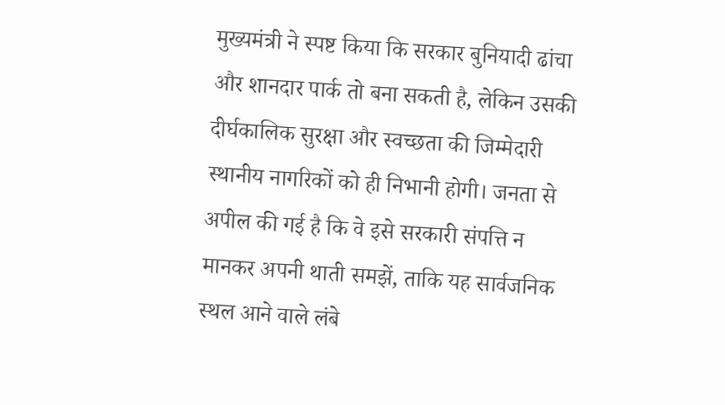मुख्यमंत्री ने स्पष्ट किया कि सरकार बुनियादी ढांचा और शानदार पार्क तो बना सकती है, लेकिन उसकी दीर्घकालिक सुरक्षा और स्वच्छता की जिम्मेदारी स्थानीय नागरिकों को ही निभानी होगी। जनता से अपील की गई है कि वे इसे सरकारी संपत्ति न मानकर अपनी थाती समझें, ताकि यह सार्वजनिक स्थल आने वाले लंबे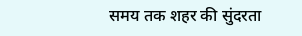समय तक शहर की सुंदरता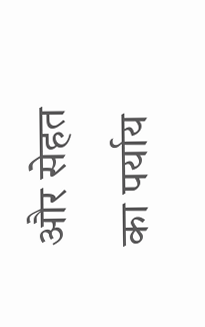और सेहत का पर्याय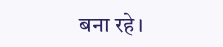बना रहे।